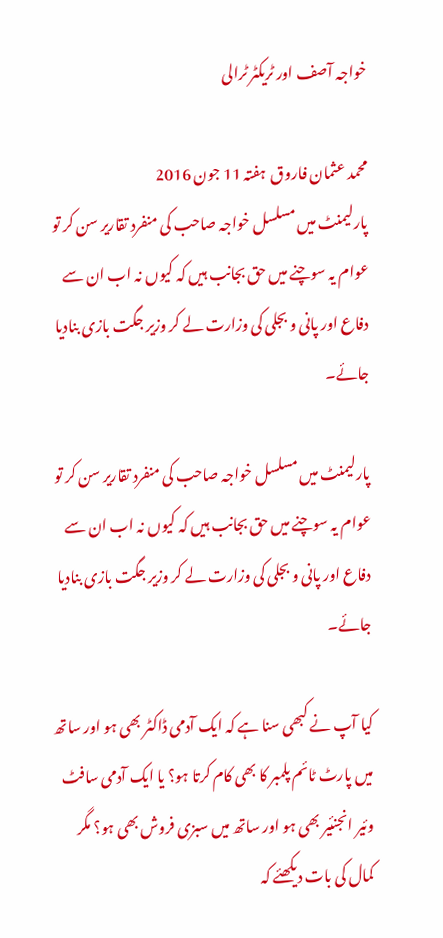خواجہ آصف اور ٹریکٹر ٹرالی

محمد عثمان فاروق  ہفتہ 11 جون 2016
پارلیمنٹ میں مسلسل خواجہ صاحب کی منفرد تقاریر سن کر تو عوام یہ سوچنے میں حق بجانب ہیں کہ کیوں نہ اب ان سے دفاع اور پانی و بجلی کی وزارت لے کر وزیر جگت بازی بنادیا جائے۔

پارلیمنٹ میں مسلسل خواجہ صاحب کی منفرد تقاریر سن کر تو عوام یہ سوچنے میں حق بجانب ہیں کہ کیوں نہ اب ان سے دفاع اور پانی و بجلی کی وزارت لے کر وزیر جگت بازی بنادیا جائے۔

کیا آپ نے کبھی سنا ہے کہ ایک آدمی ڈاکٹر بھی ہو اور ساتھ میں پارٹ ٹائم پلمبر کا بھی کام کرتا ہو؟ یا ایک آدمی سافٹ وئیر انجنئیر بھی ہو اور ساتھ میں سبزی فروش بھی ہو؟ مگر کمال کی بات دیکھئے کہ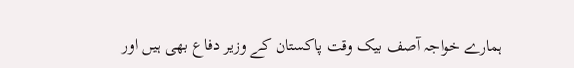ہمارے خواجہ آصف بیک وقت پاکستان کے وزیر دفاع بھی ہیں اور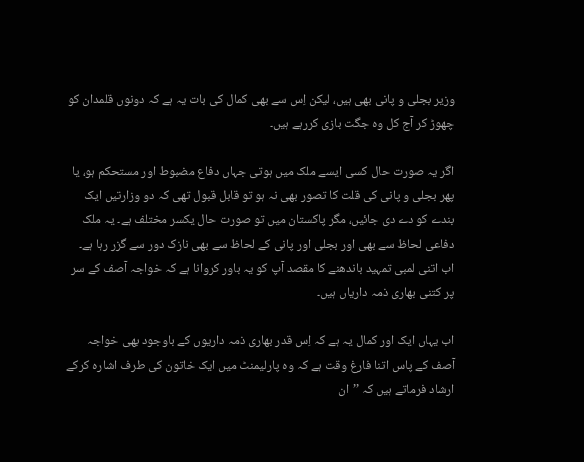وزیر بجلی و پانی بھی ہیں، لیکن اِس سے بھی کمال کی بات یہ ہے کہ دونوں قلمدان کو چھوڑ کر آج کل وہ جگت بازی کررہے ہیں۔

اگر یہ صورت حال کسی ایسے ملک میں ہوتی جہاں دفاع مضبوط اور مستحکم ہو، یا پھر بجلی و پانی کی قلت کا تصور بھی نہ ہو تو قابل قبول تھی کہ دو وزارتیں ایک بندے کو دے دی جائیں، مگر پاکستان میں تو صورت حال یکسر مختلف ہے۔ یہ ملک دفاعی لحاظ سے بھی اور بجلی اور پانی کے لحاظ سے بھی نازک دور سے گزر رہا ہے۔  اب اتنی لمبی تمہید باندھنے کا مقصد آپ کو یہ باور کروانا ہے کہ خواجہ آصف کے سر پر کتنی بھاری ذمہ داریاں ہیں۔

اب یہاں ایک اور کمال یہ ہے کہ اِس قدر بھاری ذمہ داریوں کے باوجود بھی خواجہ آصف کے پاس اتنا فارغ وقت ہے کہ وہ پارلیمنٹ میں ایک خاتون کی طرف اشارہ کرکے ارشاد فرماتے ہیں کہ ’’ان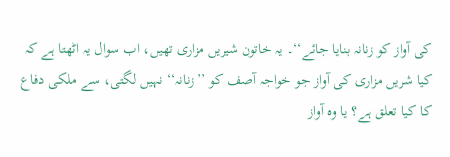کی آواز کو زنانہ بنایا جائے‘‘۔ یہ خاتون شیریں مزاری تھیں، اب سوال یہ اٹھتا ہے کہ کیا شریں مزاری کی آواز جو خواجہ آصف کو ’’زنانہ‘‘ نہیں لگتی، سے ملکی دفاع کا کیا تعلق ہے؟ یا وہ آواز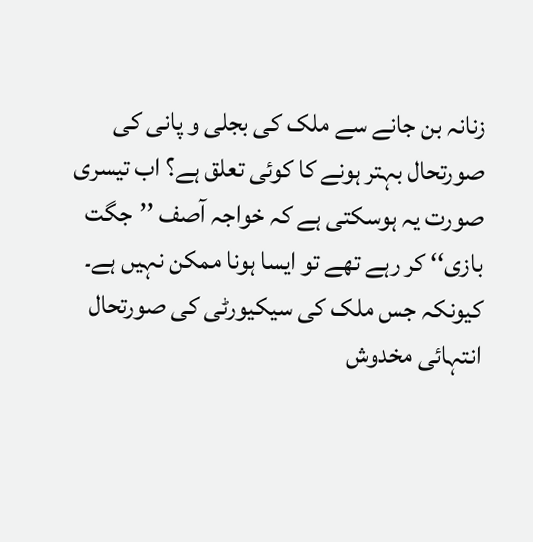زنانہ بن جانے سے ملک کی بجلی و پانی کی صورتحال بہتر ہونے کا کوئی تعلق ہے؟ اب تیسری صورت یہ ہوسکتی ہے کہ خواجہ آصف ’’جگت بازی‘‘ کر رہے تھے تو ایسا ہونا ممکن نہیں ہے۔ کیونکہ جس ملک کی سیکیورٹی کی صورتحال انتہائی مخدوش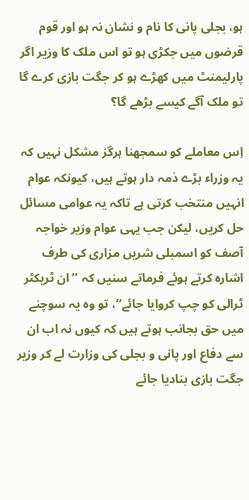ہو، بجلی پانی کا نام و نشان نہ ہو اور قوم قرضوں میں جکڑی ہو تو اس ملک کا وزیر اگر پارلیمنٹ میں کھڑے ہو کر جگت بازی کرے گا تو ملک آگے کیسے بڑھے گا؟

اِس معاملے کو سمجھنا ہرگز مشکل نہیں کہ یہ وزراء بڑے ذمہ دار ہوتے ہیں، کیونکہ عوام انہیں منتخب کرتی ہے تاکہ یہ عوامی مسائل حل کریں، لیکن جب یہی عوام وزیر خواجہ آصف کو اسمبلی شریں مزاری کی طرف اشارہ کرتے ہوئے فرماتے سنیں کہ ’’ان ٹریکٹر ٹرالی کو چپ کروایا جائے‘‘، تو وہ یہ سوچنے میں حق بجانب ہوتے ہیں کہ کیوں نہ اب ان سے دفاع اور پانی و بجلی کی وزارت لے کر وزیر جگت بازی بنادیا جائے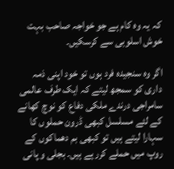کہ یہ وہ کام ہے جو خواجہ صاحب بہت خوش اسلوبی سے کرسکیں۔

اگر وہ سنجیدہ فرد ہوں تو خود اپنی ذمہ داری کو سمجھ لیتے کہ ایک طرف عالمی سامراجی درندے ملکی دفاع کو نوچ کھانے کے لئے مسلسل کبھی ڈرون حملوں کا سہارا لیتے ہیں تو کبھی بم دھماکوں کے روپ میں حملے کررہے ہیں۔ بجلی و پانی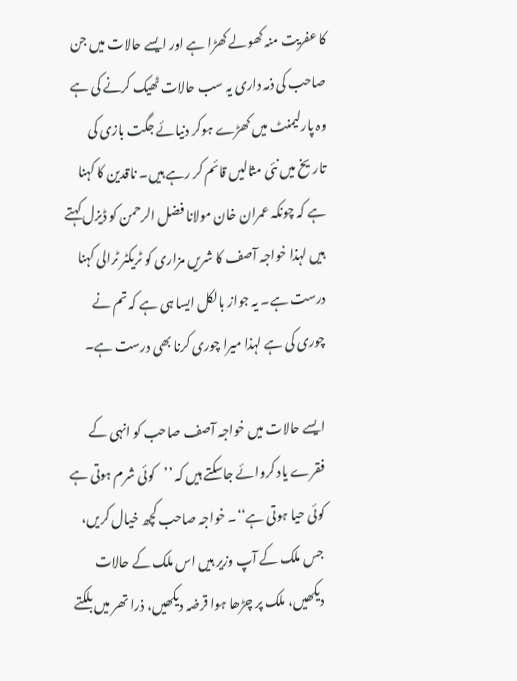کا عفریت منہ کھولے کھڑا ہے اور ایسے حالات میں جن صاحب کی ذمہ داری یہ سب حالات ٹھیک کرنے کی ہے وہ پارلیمنٹ میں کھڑے ہوکر دنیائے جگت بازی کی تاریخ میں نئی مثالیں قائم کر رہے ہیں۔ ناقدین کا کہنا ہے کہ چونکہ عمران خان مولانا فضل الرحمن کو ڈیزل کہتے ہیں لہذا خواجہ آصف کا شریں مزاری کو ٹریکٹر ٹرالی کہنا درست ہے۔ یہ جواز بالکل ایسا ہی ہے کہ تم نے چوری کی ہے لہذا میرا چوری کرنا بھی درست ہے۔

ایسے حالات میں خواجہ آصف صاحب کو انہی کے فقرے یاد کروائے جاسکتے ہیں کہ ’’کوئی شرم ہوتی ہے کوئی حیا ہوتی ہے‘‘۔ خواجہ صاحب کچھ خیال کریں، جس ملک کے آپ وزیر ہیں اس ملک کے حالات دیکھیں، ملک پر چڑھا ہوا قرضہ دیکھیں، ذرا تھر میں بلکتے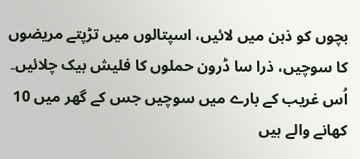بچوں کو ذہن میں لائیں، اسپتالوں میں تڑپتے مریضوں کا سوچیں، ذرا سا ڈرون حملوں کا فلیش بیک چلائیں۔ اُس غریب کے بارے میں سوچیں جس کے گھر میں 10 کھانے والے ہیں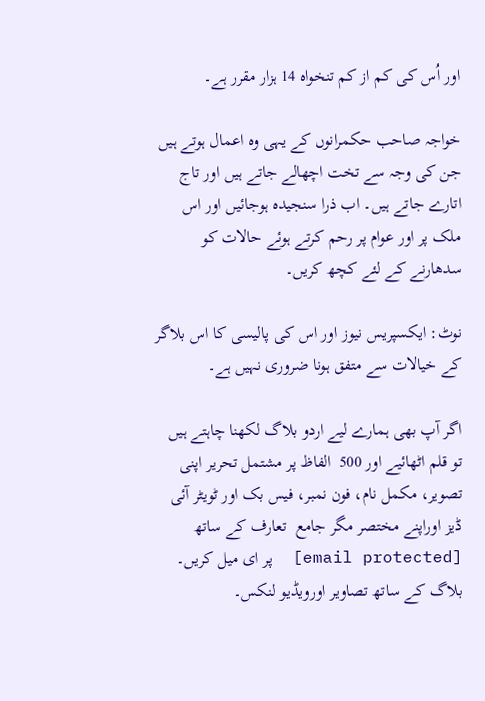اور اُس کی کم از کم تنخواہ 14 ہزار مقرر ہے۔

خواجہ صاحب حکمرانوں کے یہی وہ اعمال ہوتے ہیں جن کی وجہ سے تخت اچھالے جاتے ہیں اور تاج اتارے جاتے ہیں۔ اب ذرا سنجیدہ ہوجائیں اور اس ملک پر اور عوام پر رحم کرتے ہوئے حالات کو سدھارنے کے لئے کچھ کریں۔

نوٹ: ایکسپریس نیوز اور اس کی پالیسی کا اس بلاگر کے خیالات سے متفق ہونا ضروری نہیں ہے۔

اگر آپ بھی ہمارے لیے اردو بلاگ لکھنا چاہتے ہیں تو قلم اٹھائیے اور 500  الفاظ پر مشتمل تحریر اپنی تصویر، مکمل نام، فون نمبر، فیس بک اور ٹویٹر آئی ڈیز اوراپنے مختصر مگر جامع  تعارف کے ساتھ [email protected]  پر ای میل کریں۔ بلاگ کے ساتھ تصاویر اورویڈیو لنکس۔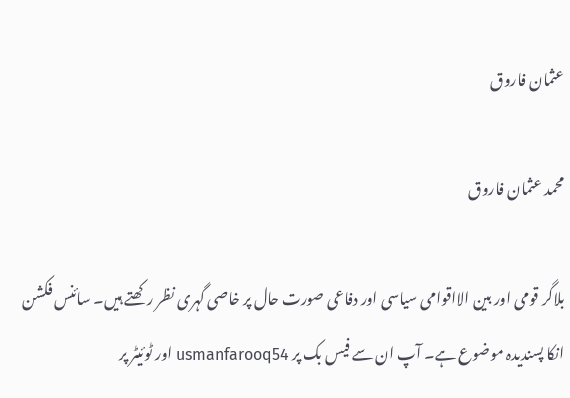عثمان فاروق

محمد عثمان فاروق

بلاگر قومی اور بین الااقوامی سیاسی اور دفاعی صورت حال پر خاصی گہری نظر رکھتے ہیں۔ سائنس فکشن انکا پسندیدہ موضوع ہے۔ آپ ان سے فیس بک پر usmanfarooq54 اور ٹوئیٹر پر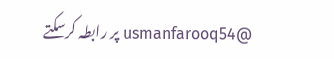@usmanfarooq54 پر رابطہ کرسکتے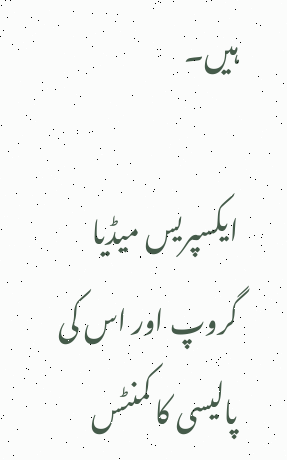ہیں۔

ایکسپریس میڈیا گروپ اور اس کی پالیسی کا کمنٹس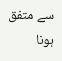سے متفق ہونا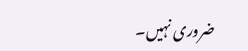ضروری نہیں۔